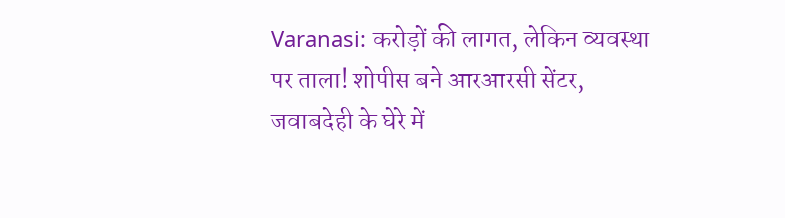Varanasi: करोड़ों की लागत, लेकिन व्यवस्था पर ताला! शोपीस बने आरआरसी सेंटर, जवाबदेही के घेरे में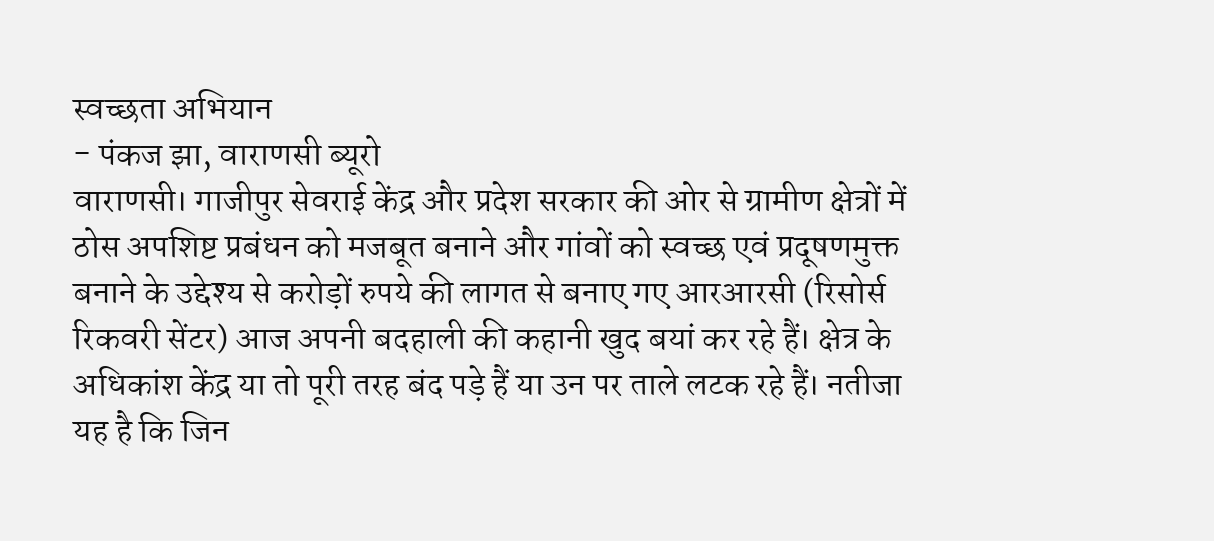स्वच्छता अभियान
- पंकज झा, वाराणसी ब्यूरो
वाराणसी। गाजीपुर सेवराई केंद्र और प्रदेश सरकार की ओर से ग्रामीण क्षेत्रों में ठोस अपशिष्ट प्रबंधन को मजबूत बनाने और गांवों को स्वच्छ एवं प्रदूषणमुक्त बनाने के उद्देश्य से करोड़ों रुपये की लागत से बनाए गए आरआरसी (रिसोर्स रिकवरी सेंटर) आज अपनी बदहाली की कहानी खुद बयां कर रहे हैं। क्षेत्र के अधिकांश केंद्र या तो पूरी तरह बंद पड़े हैं या उन पर ताले लटक रहे हैं। नतीजा यह है कि जिन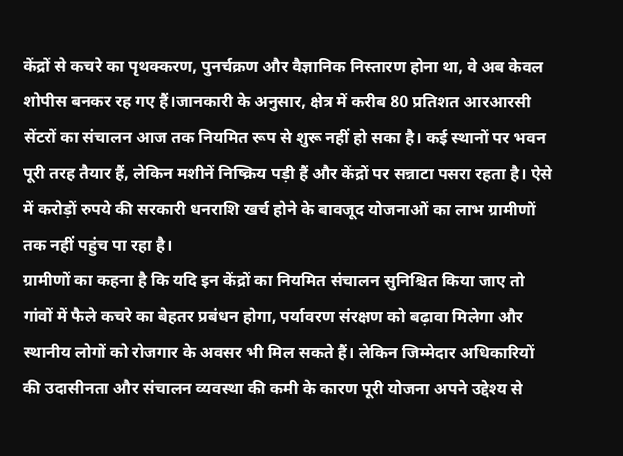केंद्रों से कचरे का पृथक्करण, पुनर्चक्रण और वैज्ञानिक निस्तारण होना था, वे अब केवल शोपीस बनकर रह गए हैं।जानकारी के अनुसार, क्षेत्र में करीब 80 प्रतिशत आरआरसी सेंटरों का संचालन आज तक नियमित रूप से शुरू नहीं हो सका है। कई स्थानों पर भवन पूरी तरह तैयार हैं, लेकिन मशीनें निष्क्रिय पड़ी हैं और केंद्रों पर सन्नाटा पसरा रहता है। ऐसे में करोड़ों रुपये की सरकारी धनराशि खर्च होने के बावजूद योजनाओं का लाभ ग्रामीणों तक नहीं पहुंच पा रहा है।
ग्रामीणों का कहना है कि यदि इन केंद्रों का नियमित संचालन सुनिश्चित किया जाए तो गांवों में फैले कचरे का बेहतर प्रबंधन होगा, पर्यावरण संरक्षण को बढ़ावा मिलेगा और स्थानीय लोगों को रोजगार के अवसर भी मिल सकते हैं। लेकिन जिम्मेदार अधिकारियों की उदासीनता और संचालन व्यवस्था की कमी के कारण पूरी योजना अपने उद्देश्य से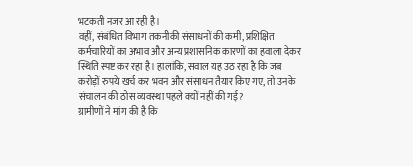भटकती नजर आ रही है।
वहीं, संबंधित विभाग तकनीकी संसाधनों की कमी, प्रशिक्षित कर्मचारियों का अभाव और अन्य प्रशासनिक कारणों का हवाला देकर स्थिति स्पष्ट कर रहा है। हालांकि, सवाल यह उठ रहा है कि जब करोड़ों रुपये खर्च कर भवन और संसाधन तैयार किए गए, तो उनके संचालन की ठोस व्यवस्था पहले क्यों नहीं की गई?
ग्रामीणों ने मांग की है कि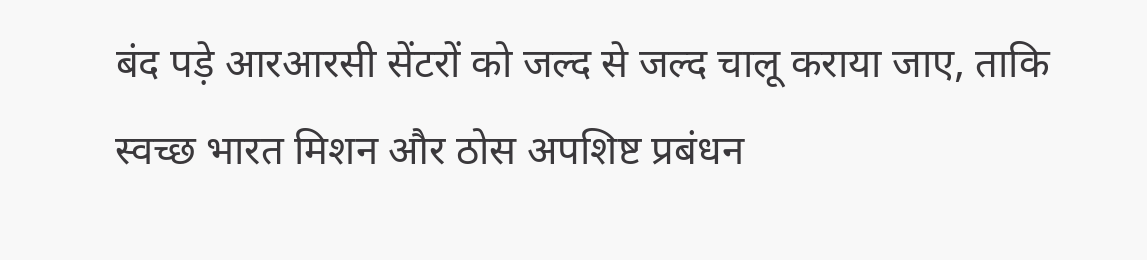बंद पड़े आरआरसी सेंटरों को जल्द से जल्द चालू कराया जाए, ताकि स्वच्छ भारत मिशन और ठोस अपशिष्ट प्रबंधन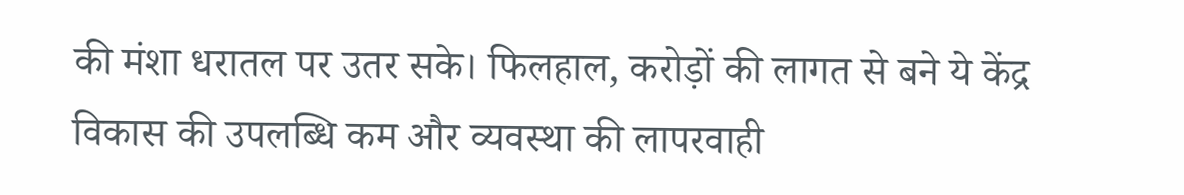की मंशा धरातल पर उतर सके। फिलहाल, करोड़ों की लागत से बने ये केंद्र विकास की उपलब्धि कम और व्यवस्था की लापरवाही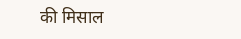की मिसाल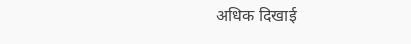अधिक दिखाई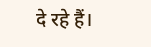दे रहे हैं।